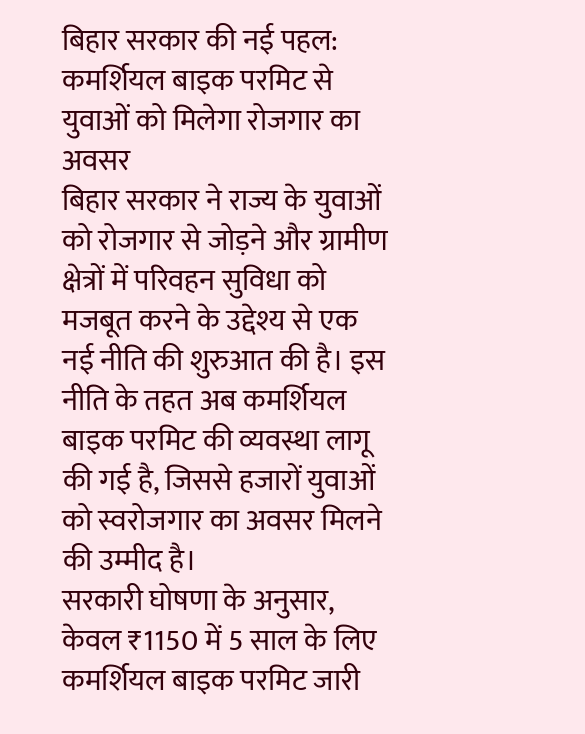बिहार सरकार की नई पहल: कमर्शियल बाइक परमिट से युवाओं को मिलेगा रोजगार का अवसर
बिहार सरकार ने राज्य के युवाओं को रोजगार से जोड़ने और ग्रामीण क्षेत्रों में परिवहन सुविधा को मजबूत करने के उद्देश्य से एक नई नीति की शुरुआत की है। इस नीति के तहत अब कमर्शियल बाइक परमिट की व्यवस्था लागू की गई है, जिससे हजारों युवाओं को स्वरोजगार का अवसर मिलने की उम्मीद है।
सरकारी घोषणा के अनुसार, केवल ₹1150 में 5 साल के लिए कमर्शियल बाइक परमिट जारी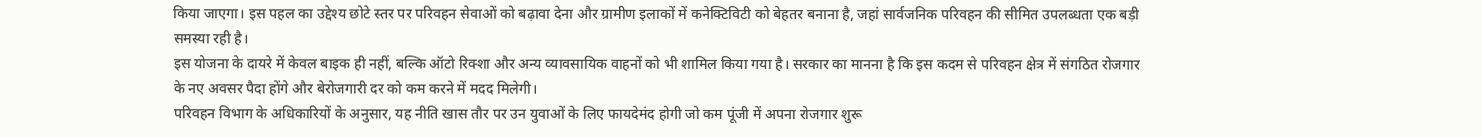किया जाएगा। इस पहल का उद्देश्य छोटे स्तर पर परिवहन सेवाओं को बढ़ावा देना और ग्रामीण इलाकों में कनेक्टिविटी को बेहतर बनाना है, जहां सार्वजनिक परिवहन की सीमित उपलब्धता एक बड़ी समस्या रही है।
इस योजना के दायरे में केवल बाइक ही नहीं, बल्कि ऑटो रिक्शा और अन्य व्यावसायिक वाहनों को भी शामिल किया गया है। सरकार का मानना है कि इस कदम से परिवहन क्षेत्र में संगठित रोजगार के नए अवसर पैदा होंगे और बेरोजगारी दर को कम करने में मदद मिलेगी।
परिवहन विभाग के अधिकारियों के अनुसार, यह नीति खास तौर पर उन युवाओं के लिए फायदेमंद होगी जो कम पूंजी में अपना रोजगार शुरू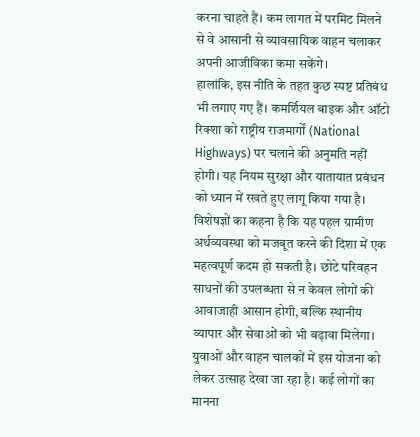करना चाहते हैं। कम लागत में परमिट मिलने से वे आसानी से व्यावसायिक वाहन चलाकर अपनी आजीविका कमा सकेंगे।
हालांकि, इस नीति के तहत कुछ स्पष्ट प्रतिबंध भी लगाए गए हैं। कमर्शियल बाइक और ऑटो रिक्शा को राष्ट्रीय राजमार्गों (National Highways) पर चलाने की अनुमति नहीं होगी। यह नियम सुरक्षा और यातायात प्रबंधन को ध्यान में रखते हुए लागू किया गया है।
विशेषज्ञों का कहना है कि यह पहल ग्रामीण अर्थव्यवस्था को मजबूत करने की दिशा में एक महत्वपूर्ण कदम हो सकती है। छोटे परिवहन साधनों की उपलब्धता से न केवल लोगों की आवाजाही आसान होगी, बल्कि स्थानीय व्यापार और सेवाओं को भी बढ़ावा मिलेगा।
युवाओं और वाहन चालकों में इस योजना को लेकर उत्साह देखा जा रहा है। कई लोगों का मानना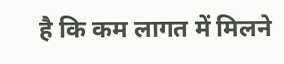है कि कम लागत में मिलने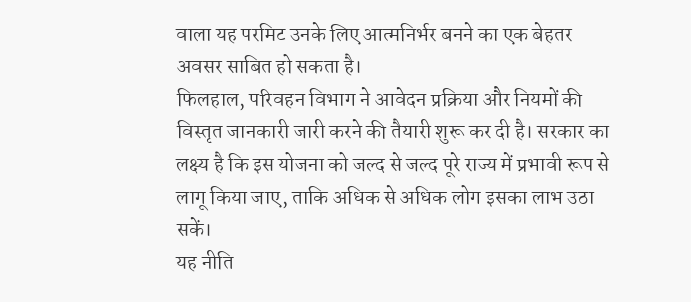वाला यह परमिट उनके लिए आत्मनिर्भर बनने का एक बेहतर अवसर साबित हो सकता है।
फिलहाल, परिवहन विभाग ने आवेदन प्रक्रिया और नियमों की विस्तृत जानकारी जारी करने की तैयारी शुरू कर दी है। सरकार का लक्ष्य है कि इस योजना को जल्द से जल्द पूरे राज्य में प्रभावी रूप से लागू किया जाए, ताकि अधिक से अधिक लोग इसका लाभ उठा सकें।
यह नीति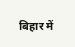बिहार में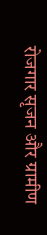रोजगार सृजन और ग्रामीण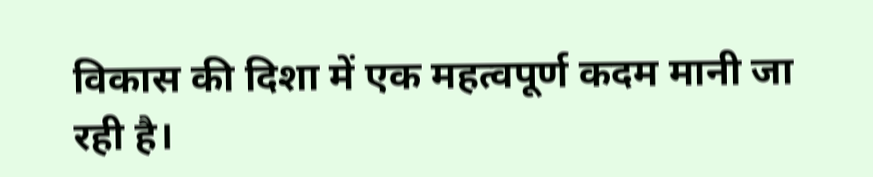विकास की दिशा में एक महत्वपूर्ण कदम मानी जा रही है।